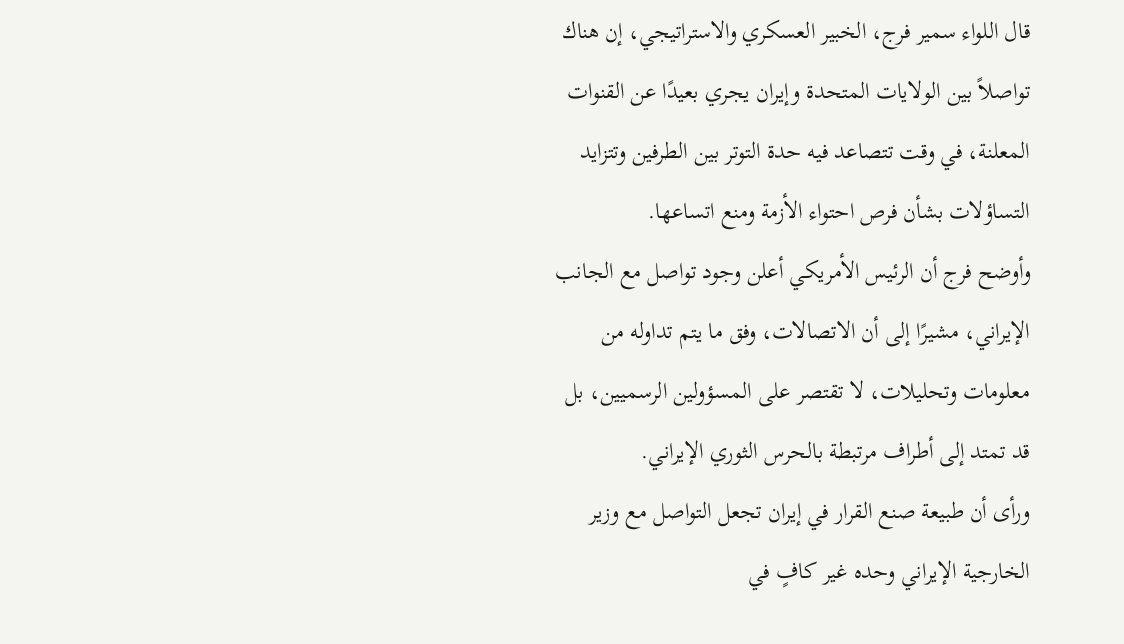قال اللواء سمير فرج، الخبير العسكري والاستراتيجي، إن هناك تواصلاً بين الولايات المتحدة وإيران يجري بعيدًا عن القنوات المعلنة، في وقت تتصاعد فيه حدة التوتر بين الطرفين وتتزايد التساؤلات بشأن فرص احتواء الأزمة ومنع اتساعها.
وأوضح فرج أن الرئيس الأمريكي أعلن وجود تواصل مع الجانب الإيراني، مشيرًا إلى أن الاتصالات، وفق ما يتم تداوله من معلومات وتحليلات، لا تقتصر على المسؤولين الرسميين، بل قد تمتد إلى أطراف مرتبطة بالحرس الثوري الإيراني.
ورأى أن طبيعة صنع القرار في إيران تجعل التواصل مع وزير الخارجية الإيراني وحده غير كافٍ في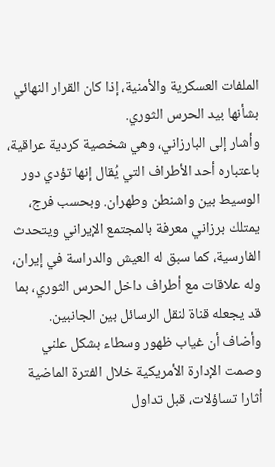الملفات العسكرية والأمنية، إذا كان القرار النهائي بشأنها بيد الحرس الثوري.
وأشار إلى البارزاني، وهي شخصية كردية عراقية، باعتباره أحد الأطراف التي يُقال إنها تؤدي دور الوسيط بين واشنطن وطهران. وبحسب فرج، يمتلك برزاني معرفة بالمجتمع الإيراني ويتحدث الفارسية، كما سبق له العيش والدراسة في إيران، وله علاقات مع أطراف داخل الحرس الثوري، بما قد يجعله قناة لنقل الرسائل بين الجانبين.
وأضاف أن غياب ظهور وسطاء بشكل علني وصمت الإدارة الأمريكية خلال الفترة الماضية أثارا تساؤلات، قبل تداول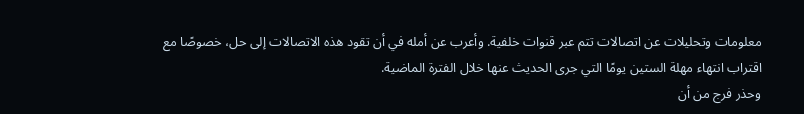معلومات وتحليلات عن اتصالات تتم عبر قنوات خلفية. وأعرب عن أمله في أن تقود هذه الاتصالات إلى حل، خصوصًا مع اقتراب انتهاء مهلة الستين يومًا التي جرى الحديث عنها خلال الفترة الماضية.
وحذر فرج من أن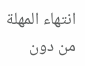انتهاء المهلة من دون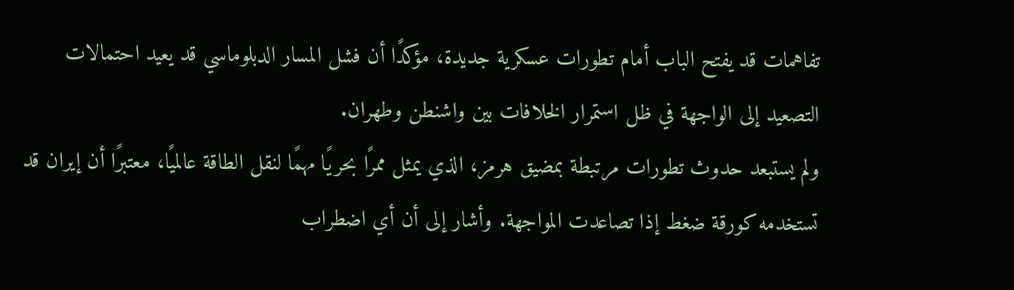تفاهمات قد يفتح الباب أمام تطورات عسكرية جديدة، مؤكدًا أن فشل المسار الدبلوماسي قد يعيد احتمالات التصعيد إلى الواجهة في ظل استمرار الخلافات بين واشنطن وطهران.
ولم يستبعد حدوث تطورات مرتبطة بمضيق هرمز، الذي يمثل ممرًا بحريًا مهمًا لنقل الطاقة عالميًا، معتبرًا أن إيران قد تستخدمه كورقة ضغط إذا تصاعدت المواجهة. وأشار إلى أن أي اضطراب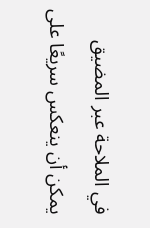في الملاحة عبر المضيق يمكن أن ينعكس سريعًا على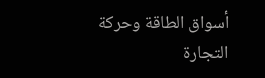أسواق الطاقة وحركة التجارة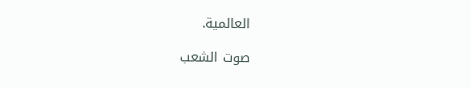العالمية.

صوت الشعب